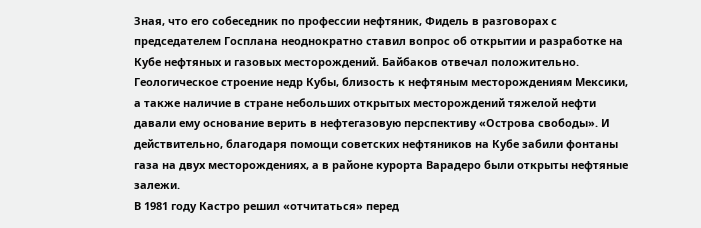Зная, что его собеседник по профессии нефтяник, Фидель в разговорах с председателем Госплана неоднократно ставил вопрос об открытии и разработке на Кубе нефтяных и газовых месторождений. Байбаков отвечал положительно. Геологическое строение недр Кубы, близость к нефтяным месторождениям Мексики, а также наличие в стране небольших открытых месторождений тяжелой нефти давали ему основание верить в нефтегазовую перспективу «Острова свободы». И действительно, благодаря помощи советских нефтяников на Кубе забили фонтаны газа на двух месторождениях, а в районе курорта Варадеро были открыты нефтяные залежи.
В 1981 году Кастро решил «отчитаться» перед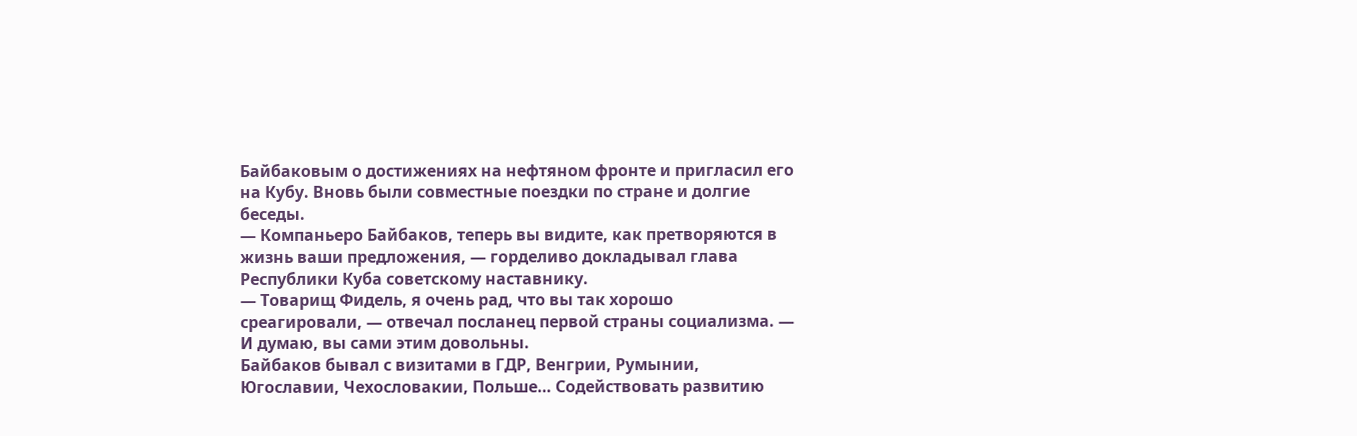Байбаковым о достижениях на нефтяном фронте и пригласил его на Кубу. Вновь были совместные поездки по стране и долгие беседы.
— Компаньеро Байбаков, теперь вы видите, как претворяются в жизнь ваши предложения, — горделиво докладывал глава Республики Куба советскому наставнику.
— Товарищ Фидель, я очень рад, что вы так хорошо среагировали, — отвечал посланец первой страны социализма. — И думаю, вы сами этим довольны.
Байбаков бывал с визитами в ГДР, Венгрии, Румынии, Югославии, Чехословакии, Польше… Содействовать развитию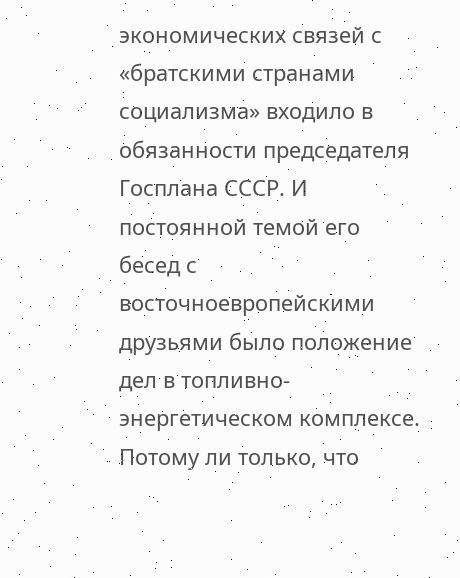экономических связей с «братскими странами социализма» входило в обязанности председателя Госплана СССР. И постоянной темой его бесед с восточноевропейскими друзьями было положение дел в топливно-энергетическом комплексе. Потому ли только, что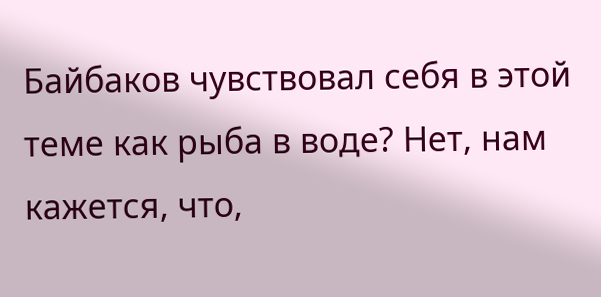Байбаков чувствовал себя в этой теме как рыба в воде? Нет, нам кажется, что,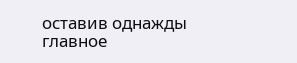оставив однажды главное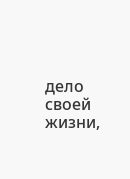дело своей жизни,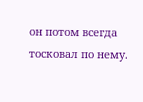он потом всегда тосковал по нему.